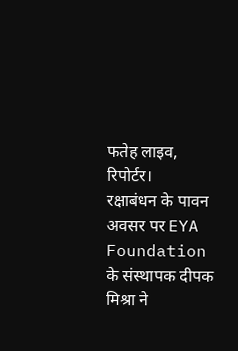फतेह लाइव, रिपोर्टर।
रक्षाबंधन के पावन अवसर पर EYA Foundation के संस्थापक दीपक मिश्रा ने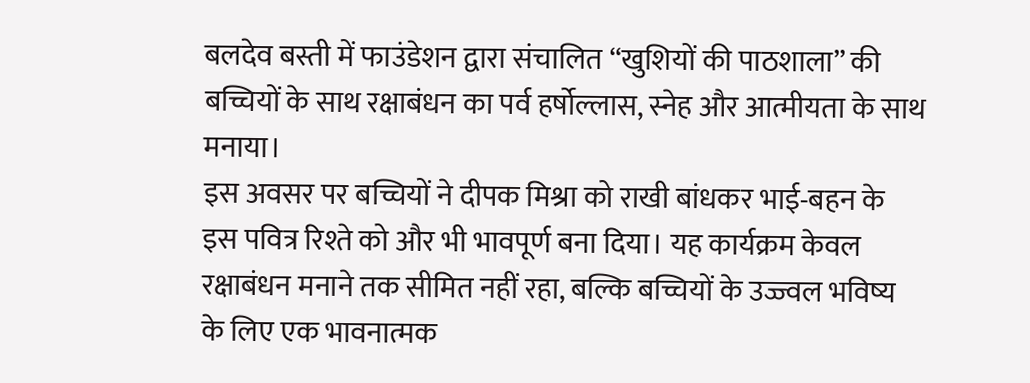बलदेव बस्ती में फाउंडेशन द्वारा संचालित “खुशियों की पाठशाला” की बच्चियों के साथ रक्षाबंधन का पर्व हर्षोल्लास, स्नेह और आत्मीयता के साथ मनाया।
इस अवसर पर बच्चियों ने दीपक मिश्रा को राखी बांधकर भाई-बहन के इस पवित्र रिश्ते को और भी भावपूर्ण बना दिया। यह कार्यक्रम केवल रक्षाबंधन मनाने तक सीमित नहीं रहा, बल्कि बच्चियों के उज्ज्वल भविष्य के लिए एक भावनात्मक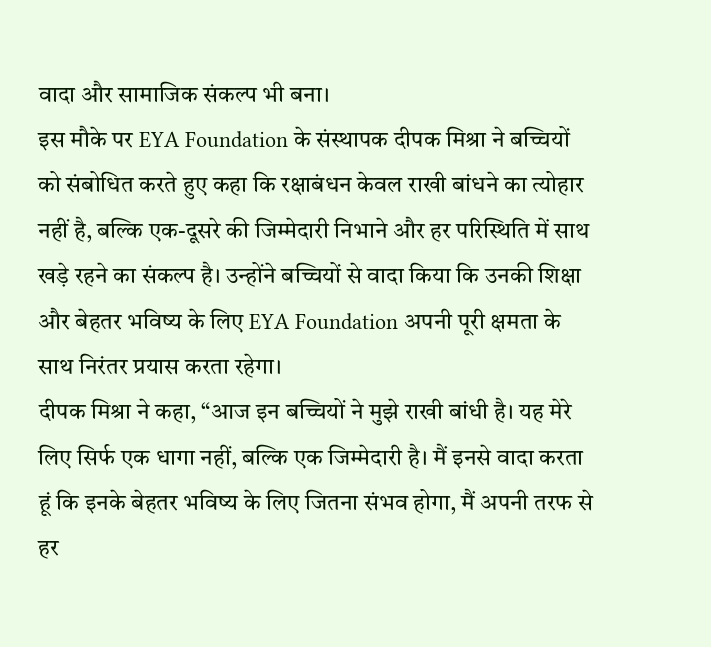वादा और सामाजिक संकल्प भी बना।
इस मौके पर EYA Foundation के संस्थापक दीपक मिश्रा ने बच्चियों को संबोधित करते हुए कहा कि रक्षाबंधन केवल राखी बांधने का त्योहार नहीं है, बल्कि एक-दूसरे की जिम्मेदारी निभाने और हर परिस्थिति में साथ खड़े रहने का संकल्प है। उन्होंने बच्चियों से वादा किया कि उनकी शिक्षा और बेहतर भविष्य के लिए EYA Foundation अपनी पूरी क्षमता के साथ निरंतर प्रयास करता रहेगा।
दीपक मिश्रा ने कहा, “आज इन बच्चियों ने मुझे राखी बांधी है। यह मेरे लिए सिर्फ एक धागा नहीं, बल्कि एक जिम्मेदारी है। मैं इनसे वादा करता हूं कि इनके बेहतर भविष्य के लिए जितना संभव होगा, मैं अपनी तरफ से हर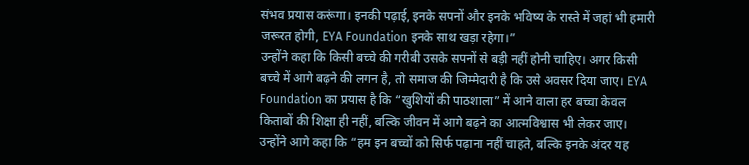संभव प्रयास करूंगा। इनकी पढ़ाई, इनके सपनों और इनके भविष्य के रास्ते में जहां भी हमारी जरूरत होगी, EYA Foundation इनके साथ खड़ा रहेगा।”
उन्होंने कहा कि किसी बच्चे की गरीबी उसके सपनों से बड़ी नहीं होनी चाहिए। अगर किसी बच्चे में आगे बढ़ने की लगन है, तो समाज की जिम्मेदारी है कि उसे अवसर दिया जाए। EYA Foundation का प्रयास है कि “खुशियों की पाठशाला” में आने वाला हर बच्चा केवल किताबों की शिक्षा ही नहीं, बल्कि जीवन में आगे बढ़ने का आत्मविश्वास भी लेकर जाए।
उन्होंने आगे कहा कि “हम इन बच्चों को सिर्फ पढ़ाना नहीं चाहते, बल्कि इनके अंदर यह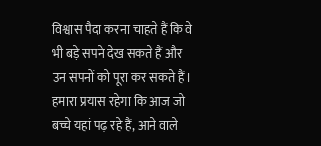विश्वास पैदा करना चाहते हैं कि वे भी बड़े सपने देख सकते हैं और उन सपनों को पूरा कर सकते हैं। हमारा प्रयास रहेगा कि आज जो बच्चे यहां पढ़ रहे हैं, आने वाले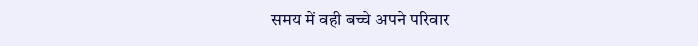समय में वही बच्चे अपने परिवार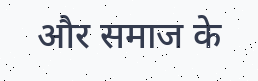और समाज के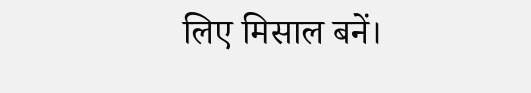लिए मिसाल बनें।